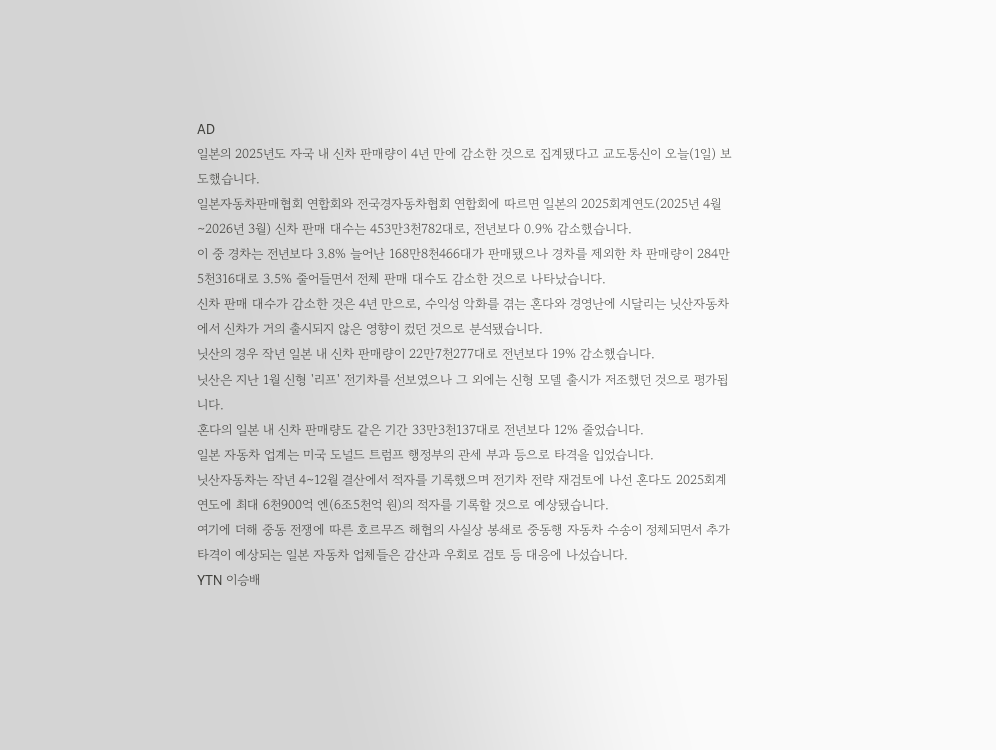AD
일본의 2025년도 자국 내 신차 판매량이 4년 만에 감소한 것으로 집계됐다고 교도통신이 오늘(1일) 보도했습니다.
일본자동차판매협회 연합회와 전국경자동차협회 연합회에 따르면 일본의 2025회계연도(2025년 4월∼2026년 3월) 신차 판매 대수는 453만3천782대로, 전년보다 0.9% 감소했습니다.
이 중 경차는 전년보다 3.8% 늘어난 168만8천466대가 판매됐으나 경차를 제외한 차 판매량이 284만5천316대로 3.5% 줄어들면서 전체 판매 대수도 감소한 것으로 나타났습니다.
신차 판매 대수가 감소한 것은 4년 만으로, 수익성 악화를 겪는 혼다와 경영난에 시달리는 닛산자동차에서 신차가 거의 출시되지 않은 영향이 컸던 것으로 분석됐습니다.
닛산의 경우 작년 일본 내 신차 판매량이 22만7천277대로 전년보다 19% 감소했습니다.
닛산은 지난 1월 신형 '리프' 전기차를 선보였으나 그 외에는 신형 모델 출시가 저조했던 것으로 평가됩니다.
혼다의 일본 내 신차 판매량도 같은 기간 33만3천137대로 전년보다 12% 줄었습니다.
일본 자동차 업계는 미국 도널드 트럼프 행정부의 관세 부과 등으로 타격을 입었습니다.
닛산자동차는 작년 4∼12월 결산에서 적자를 기록했으며 전기차 전략 재검토에 나선 혼다도 2025회계연도에 최대 6천900억 엔(6조5천억 원)의 적자를 기록할 것으로 예상됐습니다.
여기에 더해 중동 전쟁에 따른 호르무즈 해협의 사실상 봉쇄로 중동행 자동차 수송이 정체되면서 추가 타격이 예상되는 일본 자동차 업체들은 감산과 우회로 검토 등 대응에 나섰습니다.
YTN 이승배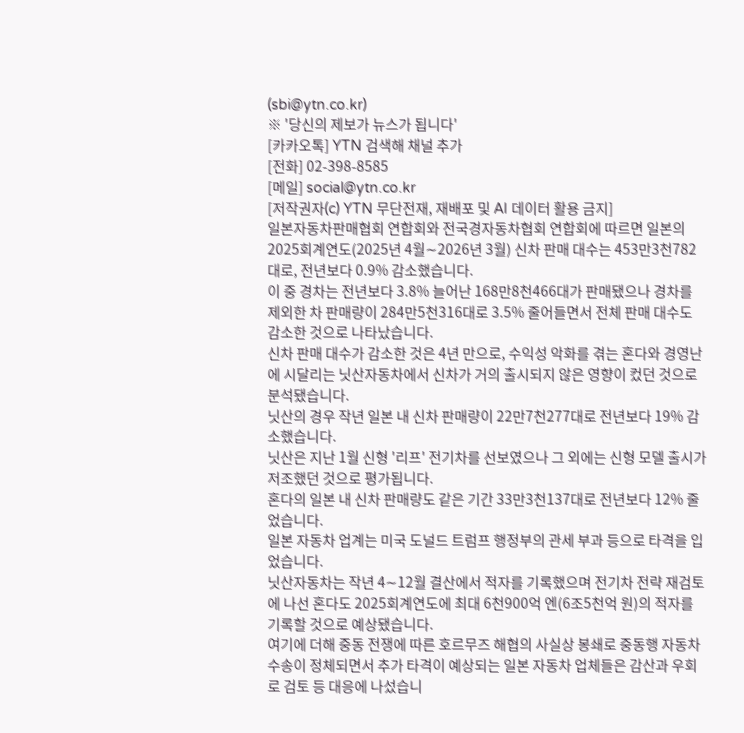(sbi@ytn.co.kr)
※ '당신의 제보가 뉴스가 됩니다'
[카카오톡] YTN 검색해 채널 추가
[전화] 02-398-8585
[메일] social@ytn.co.kr
[저작권자(c) YTN 무단전재, 재배포 및 AI 데이터 활용 금지]
일본자동차판매협회 연합회와 전국경자동차협회 연합회에 따르면 일본의 2025회계연도(2025년 4월∼2026년 3월) 신차 판매 대수는 453만3천782대로, 전년보다 0.9% 감소했습니다.
이 중 경차는 전년보다 3.8% 늘어난 168만8천466대가 판매됐으나 경차를 제외한 차 판매량이 284만5천316대로 3.5% 줄어들면서 전체 판매 대수도 감소한 것으로 나타났습니다.
신차 판매 대수가 감소한 것은 4년 만으로, 수익성 악화를 겪는 혼다와 경영난에 시달리는 닛산자동차에서 신차가 거의 출시되지 않은 영향이 컸던 것으로 분석됐습니다.
닛산의 경우 작년 일본 내 신차 판매량이 22만7천277대로 전년보다 19% 감소했습니다.
닛산은 지난 1월 신형 '리프' 전기차를 선보였으나 그 외에는 신형 모델 출시가 저조했던 것으로 평가됩니다.
혼다의 일본 내 신차 판매량도 같은 기간 33만3천137대로 전년보다 12% 줄었습니다.
일본 자동차 업계는 미국 도널드 트럼프 행정부의 관세 부과 등으로 타격을 입었습니다.
닛산자동차는 작년 4∼12월 결산에서 적자를 기록했으며 전기차 전략 재검토에 나선 혼다도 2025회계연도에 최대 6천900억 엔(6조5천억 원)의 적자를 기록할 것으로 예상됐습니다.
여기에 더해 중동 전쟁에 따른 호르무즈 해협의 사실상 봉쇄로 중동행 자동차 수송이 정체되면서 추가 타격이 예상되는 일본 자동차 업체들은 감산과 우회로 검토 등 대응에 나섰습니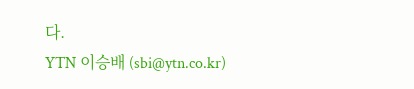다.
YTN 이승배 (sbi@ytn.co.kr)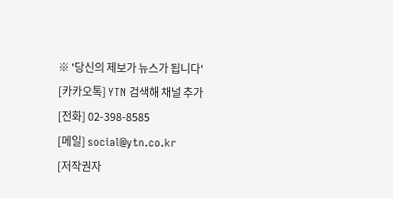※ '당신의 제보가 뉴스가 됩니다'
[카카오톡] YTN 검색해 채널 추가
[전화] 02-398-8585
[메일] social@ytn.co.kr
[저작권자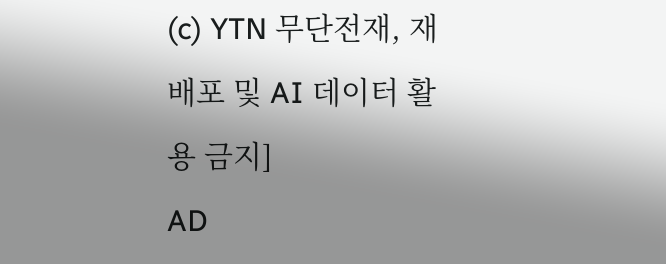(c) YTN 무단전재, 재배포 및 AI 데이터 활용 금지]
AD